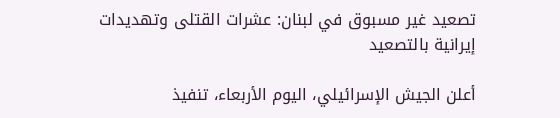تصعيد غير مسبوق في لبنان: عشرات القتلى وتهديدات إيرانية بالتصعيد

أعلن الجيش الإسرائيلي، اليوم الأربعاء، تنفيذ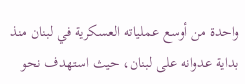واحدة من أوسع عملياته العسكرية في لبنان منذ بداية عدوانه على لبنان، حيث استهدف نحو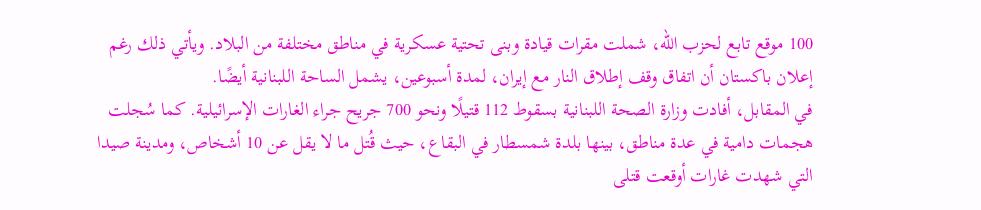100 موقع تابع لحزب الله، شملت مقرات قيادة وبنى تحتية عسكرية في مناطق مختلفة من البلاد. ويأتي ذلك رغم إعلان باكستان أن اتفاق وقف إطلاق النار مع إيران، لمدة أسبوعين، يشمل الساحة اللبنانية أيضًا.
في المقابل، أفادت وزارة الصحة اللبنانية بسقوط 112 قتيلًا ونحو 700 جريح جراء الغارات الإسرائيلية. كما سُجلت هجمات دامية في عدة مناطق، بينها بلدة شمسطار في البقاع، حيث قُتل ما لا يقل عن 10 أشخاص، ومدينة صيدا التي شهدت غارات أوقعت قتلى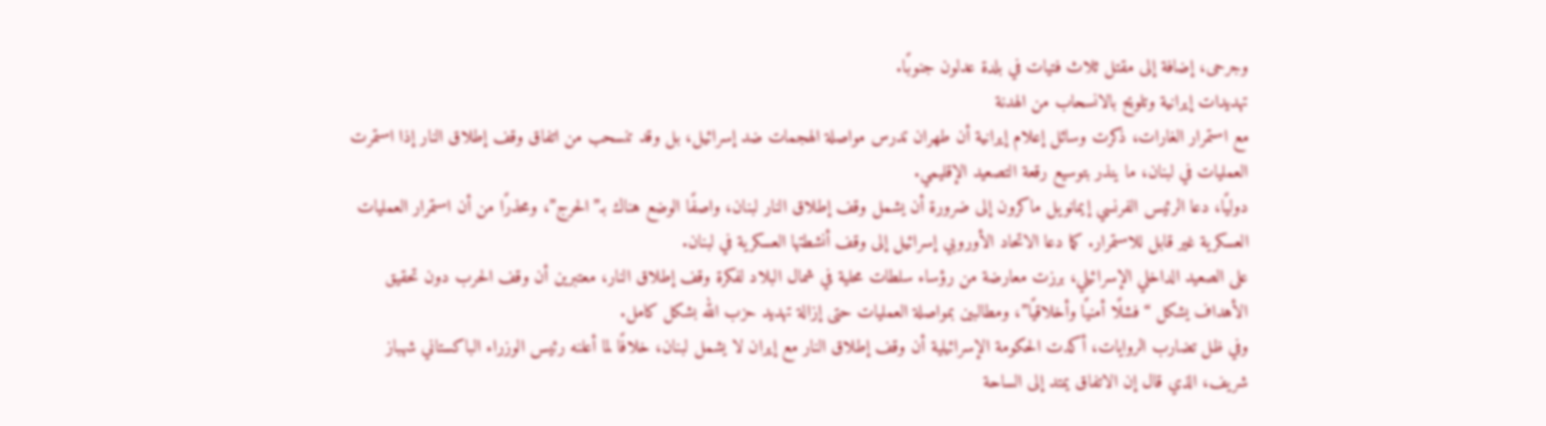وجرحى، إضافة إلى مقتل ثلاث فتيات في بلدة عدلون جنوبًا.
تهديدات إيرانية وتلويح بالانسحاب من الهدنة
مع استمرار الغارات، ذكرت وسائل إعلام إيرانية أن طهران تدرس مواصلة الهجمات ضد إسرائيل، بل وقد تنسحب من اتفاق وقف إطلاق النار إذا استمرت العمليات في لبنان، ما ينذر بتوسيع رقعة التصعيد الإقليمي.
دوليًا، دعا الرئيس الفرنسي إيمانويل ماكرون إلى ضرورة أن يشمل وقف إطلاق النار لبنان، واصفًا الوضع هناك بـ”الحرج”، ومحذرًا من أن استمرار العمليات العسكرية غير قابل للاستمرار. كما دعا الاتحاد الأوروبي إسرائيل إلى وقف أنشطتها العسكرية في لبنان.
على الصعيد الداخلي الإسرائيلي، برزت معارضة من رؤساء سلطات محلية في شمال البلاد لفكرة وقف إطلاق النار، معتبرين أن وقف الحرب دون تحقيق الأهداف يشكل “فشلًا أمنيًا وأخلاقيًا”، ومطالبين بمواصلة العمليات حتى إزالة تهديد حزب الله بشكل كامل.
وفي ظل تضارب الروايات، أكدت الحكومة الإسرائيلية أن وقف إطلاق النار مع إيران لا يشمل لبنان، خلافًا لما أعلنه رئيس الوزراء الباكستاني شهباز شريف، الذي قال إن الاتفاق يمتد إلى الساحة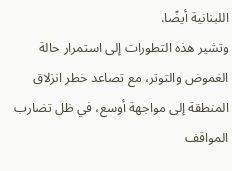اللبنانية أيضًا.
وتشير هذه التطورات إلى استمرار حالة الغموض والتوتر، مع تصاعد خطر انزلاق المنطقة إلى مواجهة أوسع، في ظل تضارب المواقف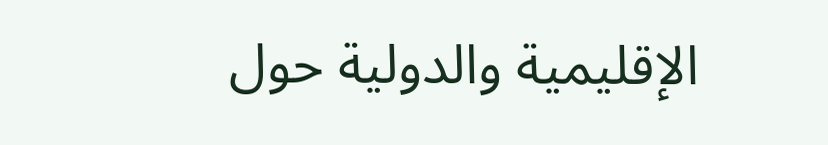الإقليمية والدولية حول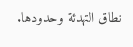نطاق التهدئة وحدودها.